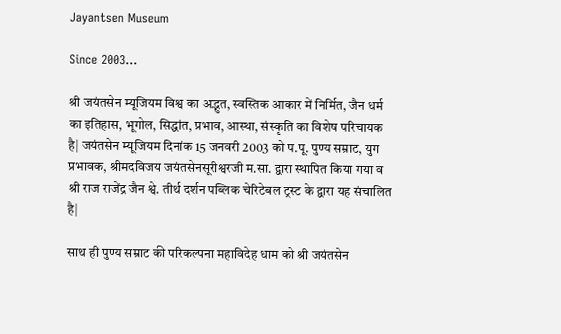Jayantsen Museum

Since 2003...

श्री जयंतसेन म्यूजियम विश्व का अद्भुत, स्वस्तिक आकार में निर्मित, जैन धर्म का इतिहास, भूगोल, सिद्धांत, प्रभाव, आस्था, संस्कृति का विशेष परिचायक है| जयंतसेन म्यूजियम दिनांक 15 जनवरी 2003 को प.पू. पुण्य सम्राट, युग प्रभावक, श्रीमदविजय जयंतसेनसूरीश्वरजी म.सा. द्वारा स्थापित किया गया व श्री राज राजेंद्र जैन श्वे. तीर्थ दर्शन पब्लिक चेरिटेबल ट्रस्ट के द्वारा यह संचालित है|

साथ ही पुण्य सम्राट की परिकल्पना महाविदेह धाम को श्री जयंतसेन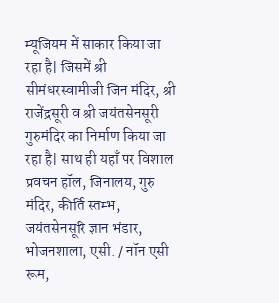म्यूजियम में साकार किया जा रहा है| जिसमें श्री सीमंधरस्वामीजी जिन मंदिर, श्री राजेंद्रसूरी व श्री जयंतसेनसूरी गुरुमंदिर का निर्माण किया जा रहा है| साथ ही यहाँ पर विशाल प्रवचन हॉल, जिनालय, गुरु मंदिर, कीर्ति स्तम्भ, जयंतसेनसूरि ज्ञान भंडार, भोजनशाला, एसी. / नॉन एसी रूम,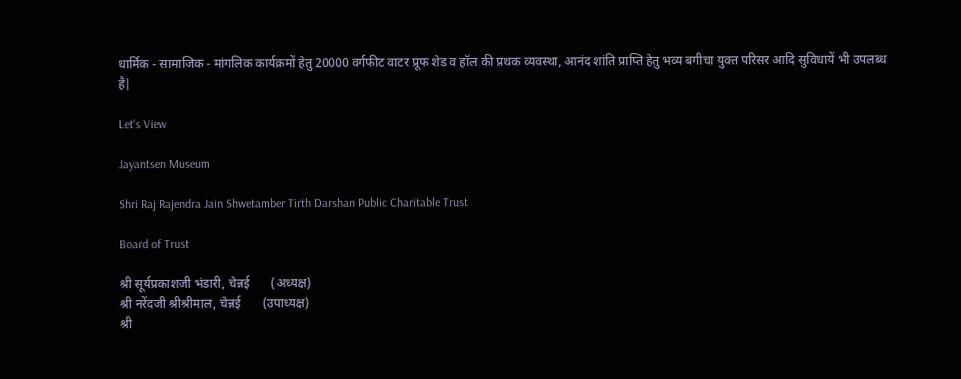धार्मिक - सामाजिक - मांगलिक कार्यक्रमों हेतु 20000 वर्गफीट वाटर प्रूफ शेड व हॉल की प्रथक व्यवस्था, आनंद शांति प्राप्ति हेतु भव्य बगीचा युक्त परिसर आदि सुविधायें भी उपलब्ध है|

Let's View

Jayantsen Museum

Shri Raj Rajendra Jain Shwetamber Tirth Darshan Public Charitable Trust

Board of Trust

श्री सूर्यप्रकाशजी भंडारी, चेन्नई       (अध्यक्ष)
श्री नरेंदजी श्रीश्रीमाल, चेन्नई       (उपाध्यक्ष)
श्री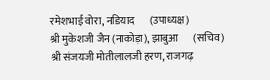रमेशभाई वोरा, नडियाद       (उपाध्यक्ष)
श्री मुकेशजी जैन (नाकोड़ा), झाबुआ       (सचिव)
श्री संजयजी मोतीलालजी हरण, राजगढ़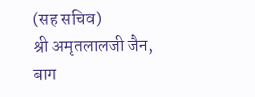(सह सचिव)
श्री अमृतलालजी जैन, बाग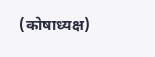(कोषाध्यक्ष)